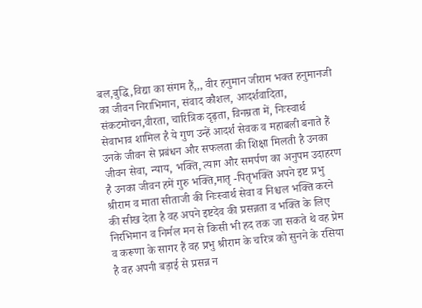बल,बुद्धि,विद्या का संगम हैं,,, वीर हनुमान जीराम भक्त हनुमानजी का जीवन निराभिमान, संवाद कौशल, आदर्शवादिता, संकटमोचन,वीरता, चारित्रिक दृढ़ता, विनम्रता में, निःस्वार्थ सेवाभाव शामिल है ये गुण उन्हें आदर्श सेवक व महाबली बनाते हैं उनके जीवन से प्रबंधन और सफलता की शिक्षा मिलती है उनका जीवन सेवा, न्याय, भक्ति, त्याग और समर्पण का अनुपम उदाहरण है उनका जीवन हमें गुरु भक्ति,मातृ -पितृभक्ति अपने इष्ट प्रभु श्रीराम व माता सीताजी की निःस्वार्थ सेवा व निश्चल भक्ति करने की सीख देता है वह अपने इष्टदेव की प्रसन्नता व भक्ति के लिए निरभिमान व निर्मल मन से किसी भी हद तक जा सकते थे वह प्रेम व करूणा के सागर हैं वह प्रभु श्रीराम के चरित्र को सुनने के रसिया है वह अपनी बड़ाई से प्रसन्न न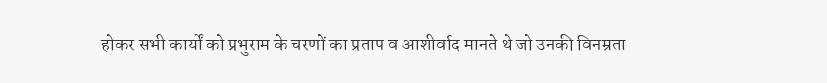होकर सभी कार्यों को प्रभुराम के चरणों का प्रताप व आशीर्वाद मानते थे जो उनकी विनम्रता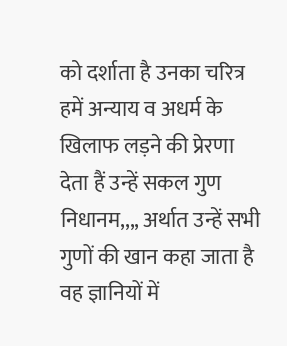को दर्शाता है उनका चरित्र हमें अन्याय व अधर्म के खिलाफ लड़ने की प्रेरणा देता हैं उन्हें सकल गुण निधानम,,,, अर्थात उन्हें सभी गुणों की खान कहा जाता है वह ज्ञानियों में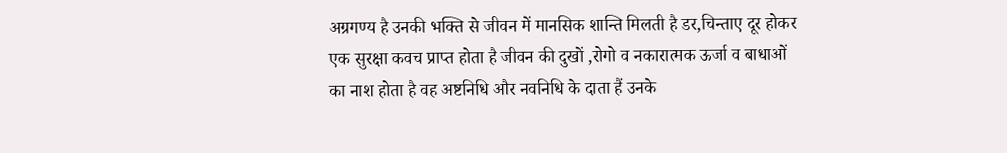अग्रगण्य है उनकी भक्ति से जीवन में मानसिक शान्ति मिलती है डर,चिन्ताए दूर होकर एक सुरक्षा कवच प्राप्त होता है जीवन की दुखों ,रोगो व नकारात्मक ऊर्जा व बाधाओं का नाश होता है वह अष्टनिधि और नवनिधि के दाता हैं उनके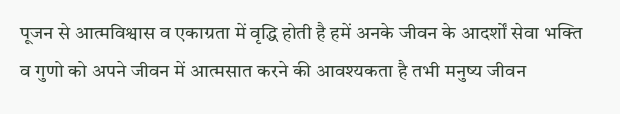पूजन से आत्मविश्वास व एकाग्रता में वृद्धि होती है हमें अनके जीवन के आदर्शों सेवा भक्ति व गुणो को अपने जीवन में आत्मसात करने की आवश्यकता है तभी मनुष्य जीवन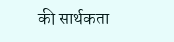की सार्थकता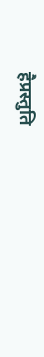हैप्रस्तुति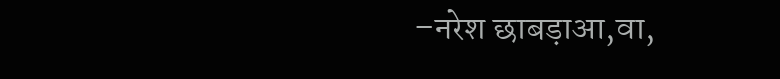–नरेश छाबड़ाआ,वा,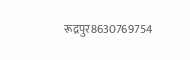रूद्रपुर8630769754